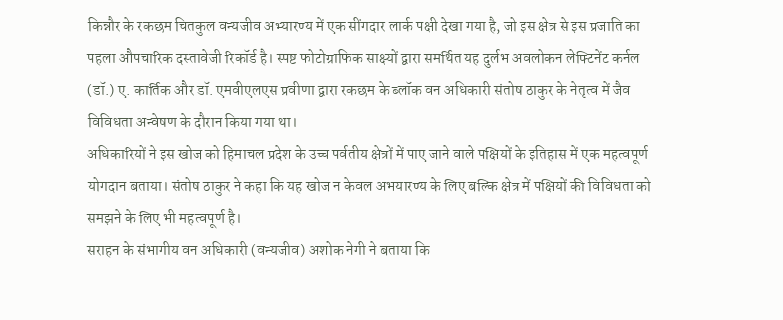किन्नौर के रकछम चितकुल वन्यजीव अभ्यारण्य में एक सींगदार लार्क पक्षी देखा गया है, जो इस क्षेत्र से इस प्रजाति का पहला औपचारिक दस्तावेजी रिकॉर्ड है। स्पष्ट फोटोग्राफिक साक्ष्यों द्वारा समर्थित यह दुर्लभ अवलोकन लेफ्टिनेंट कर्नल (डॉ.) ए. कार्तिक और डॉ. एमवीएलएस प्रवीणा द्वारा रकछम के ब्लॉक वन अधिकारी संतोष ठाकुर के नेतृत्व में जैव विविधता अन्वेषण के दौरान किया गया था।
अधिकारियों ने इस खोज को हिमाचल प्रदेश के उच्च पर्वतीय क्षेत्रों में पाए जाने वाले पक्षियों के इतिहास में एक महत्वपूर्ण योगदान बताया। संतोष ठाकुर ने कहा कि यह खोज न केवल अभयारण्य के लिए बल्कि क्षेत्र में पक्षियों की विविधता को समझने के लिए भी महत्वपूर्ण है।
सराहन के संभागीय वन अधिकारी (वन्यजीव) अशोक नेगी ने बताया कि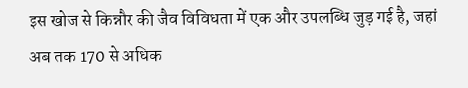इस खोज से किन्नौर की जैव विविधता में एक और उपलब्धि जुड़ गई है, जहां अब तक 170 से अधिक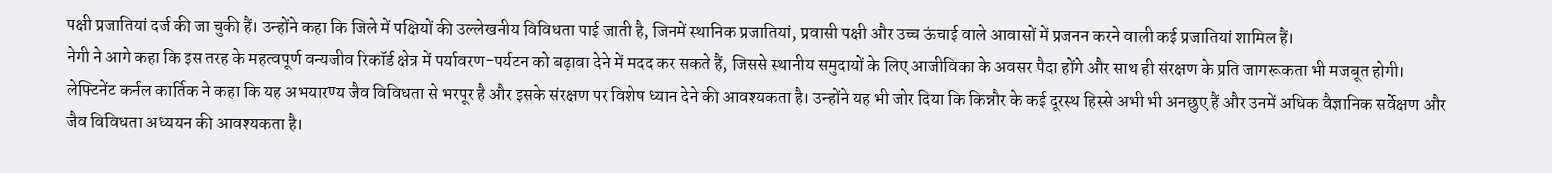पक्षी प्रजातियां दर्ज की जा चुकी हैं। उन्होंने कहा कि जिले में पक्षियों की उल्लेखनीय विविधता पाई जाती है, जिनमें स्थानिक प्रजातियां, प्रवासी पक्षी और उच्च ऊंचाई वाले आवासों में प्रजनन करने वाली कई प्रजातियां शामिल हैं।
नेगी ने आगे कहा कि इस तरह के महत्वपूर्ण वन्यजीव रिकॉर्ड क्षेत्र में पर्यावरण-पर्यटन को बढ़ावा देने में मदद कर सकते हैं, जिससे स्थानीय समुदायों के लिए आजीविका के अवसर पैदा होंगे और साथ ही संरक्षण के प्रति जागरूकता भी मजबूत होगी।
लेफ्टिनेंट कर्नल कार्तिक ने कहा कि यह अभयारण्य जैव विविधता से भरपूर है और इसके संरक्षण पर विशेष ध्यान देने की आवश्यकता है। उन्होंने यह भी जोर दिया कि किन्नौर के कई दूरस्थ हिस्से अभी भी अनछुए हैं और उनमें अधिक वैज्ञानिक सर्वेक्षण और जैव विविधता अध्ययन की आवश्यकता है।